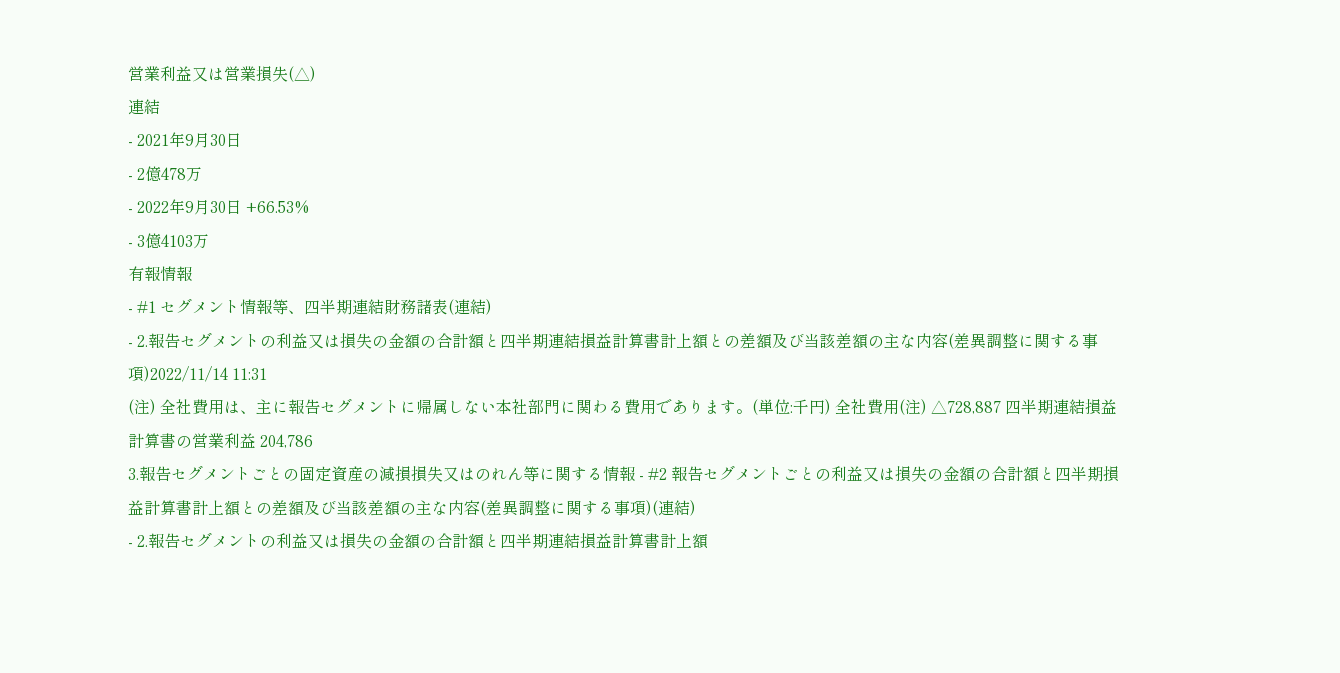営業利益又は営業損失(△)
連結
- 2021年9月30日
- 2億478万
- 2022年9月30日 +66.53%
- 3億4103万
有報情報
- #1 セグメント情報等、四半期連結財務諸表(連結)
- 2.報告セグメントの利益又は損失の金額の合計額と四半期連結損益計算書計上額との差額及び当該差額の主な内容(差異調整に関する事項)2022/11/14 11:31
(注) 全社費用は、主に報告セグメントに帰属しない本社部門に関わる費用であります。(単位:千円) 全社費用(注) △728,887 四半期連結損益計算書の営業利益 204,786
3.報告セグメントごとの固定資産の減損損失又はのれん等に関する情報 - #2 報告セグメントごとの利益又は損失の金額の合計額と四半期損益計算書計上額との差額及び当該差額の主な内容(差異調整に関する事項)(連結)
- 2.報告セグメントの利益又は損失の金額の合計額と四半期連結損益計算書計上額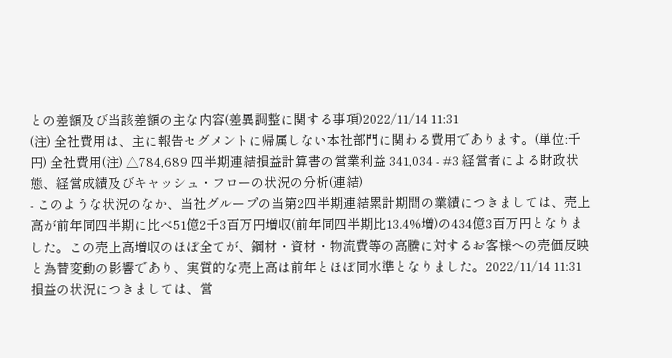との差額及び当該差額の主な内容(差異調整に関する事項)2022/11/14 11:31
(注) 全社費用は、主に報告セグメントに帰属しない本社部門に関わる費用であります。(単位:千円) 全社費用(注) △784,689 四半期連結損益計算書の営業利益 341,034 - #3 経営者による財政状態、経営成績及びキャッシュ・フローの状況の分析(連結)
- このような状況のなか、当社グループの当第2四半期連結累計期間の業績につきましては、売上高が前年同四半期に比べ51億2千3百万円増収(前年同四半期比13.4%増)の434億3百万円となりました。この売上高増収のほぼ全てが、鋼材・資材・物流費等の高騰に対するお客様への売価反映と為替変動の影響であり、実質的な売上高は前年とほぼ同水準となりました。2022/11/14 11:31
損益の状況につきましては、営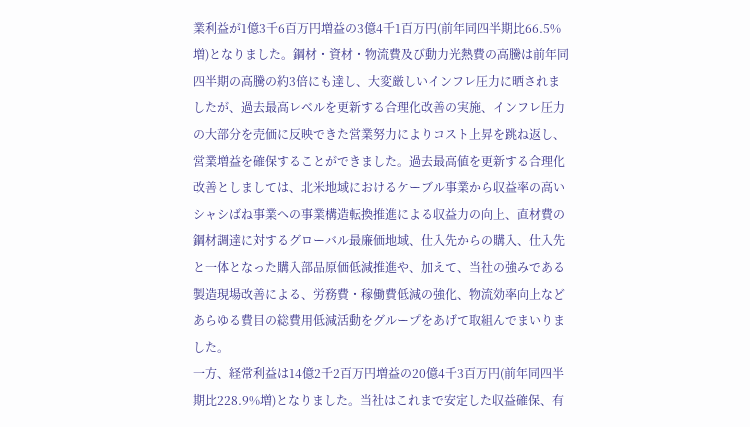業利益が1億3千6百万円増益の3億4千1百万円(前年同四半期比66.5%増)となりました。鋼材・資材・物流費及び動力光熱費の高騰は前年同四半期の高騰の約3倍にも達し、大変厳しいインフレ圧力に晒されましたが、過去最高レベルを更新する合理化改善の実施、インフレ圧力の大部分を売価に反映できた営業努力によりコスト上昇を跳ね返し、営業増益を確保することができました。過去最高値を更新する合理化改善としましては、北米地域におけるケーブル事業から収益率の高いシャシばね事業への事業構造転換推進による収益力の向上、直材費の鋼材調達に対するグローバル最廉価地域、仕入先からの購入、仕入先と一体となった購入部品原価低減推進や、加えて、当社の強みである製造現場改善による、労務費・稼働費低減の強化、物流効率向上などあらゆる費目の総費用低減活動をグループをあげて取組んでまいりました。
一方、経常利益は14億2千2百万円増益の20億4千3百万円(前年同四半期比228.9%増)となりました。当社はこれまで安定した収益確保、有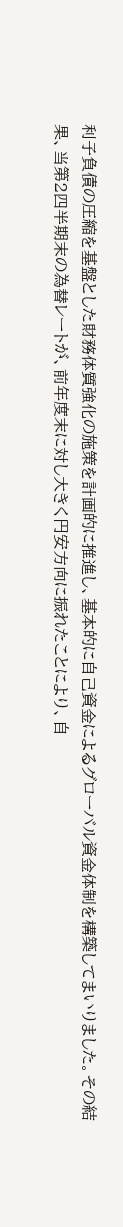利子負債の圧縮を基盤とした財務体質強化の施策を計画的に推進し、基本的に自己資金によるグローバル資金体制を構築してまいりました。その結果、当第2四半期末の為替レートが、前年度末に対し大きく円安方向に振れたことにより、自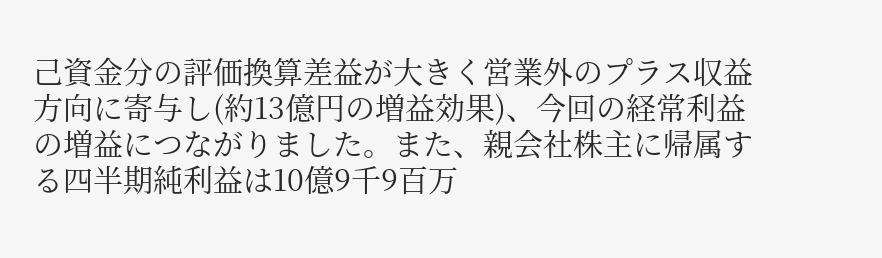己資金分の評価換算差益が大きく営業外のプラス収益方向に寄与し(約13億円の増益効果)、今回の経常利益の増益につながりました。また、親会社株主に帰属する四半期純利益は10億9千9百万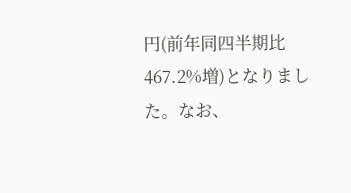円(前年同四半期比467.2%増)となりました。なお、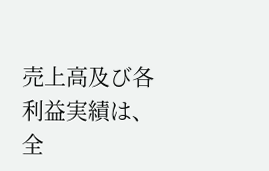売上高及び各利益実績は、全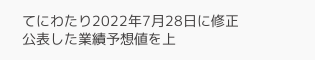てにわたり2022年7月28日に修正公表した業績予想値を上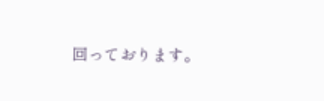回っております。